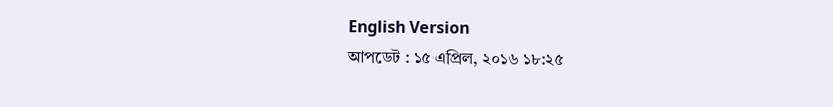English Version
আপডেট : ১৫ এপ্রিল, ২০১৬ ১৮:২৫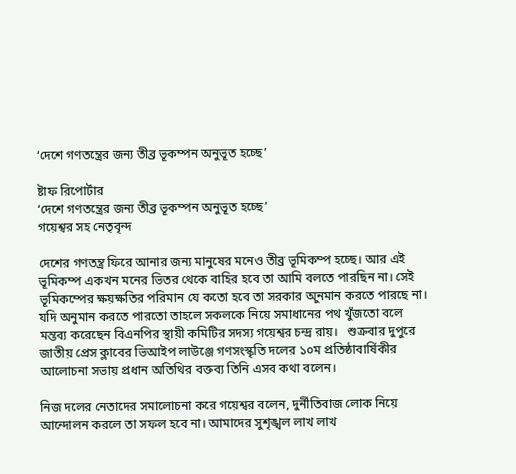‘দেশে গণতন্ত্রের জন্য তীব্র ভূকম্পন অনুভূত হচ্ছে’

ষ্টাফ রিপোর্টার
‘দেশে গণতন্ত্রের জন্য তীব্র ভূকম্পন অনুভূত হচ্ছে’
গয়েশ্বর সহ নেতৃবৃন্দ

দেশের গণতন্ত্র ফিরে আনার জন্য মানুষের মনেও তীব্র ভূমিকম্প হচ্ছে। আর এই ভূমিকম্প একখন মনের ভিতর থেকে বাহির হবে তা আমি বলতে পারছিন না। সেই ভূমিকম্পের ক্ষয়ক্ষতির পরিমান যে কতো হবে তা সরকার অুনমান করতে পারছে না। যদি অনুমান করতে পারতো তাহলে সকলকে নিয়ে সমাধানের পথ খুঁজতো বলে মন্তব্য করেছেন বিএনপির স্থায়ী কমিটির সদস্য গয়েশ্বর চন্দ্র রায়।   শুক্রবার দুপুরে  জাতীয় প্রেস ক্লাবের ভিআইপ লাউঞ্জে গণসংস্কৃতি দলের ১০ম প্রতিষ্ঠাবার্ষিকীর আলোচনা সভায় প্রধান অতিথির বক্তব্য তিনি এসব কথা বলেন।

নিজ দলের নেতাদের সমালোচনা করে গয়েশ্বর বলেন, দুর্নীতিবাজ লোক নিয়ে আন্দোলন করলে তা সফল হবে না। আমাদের সুশৃঙ্খল লাখ লাখ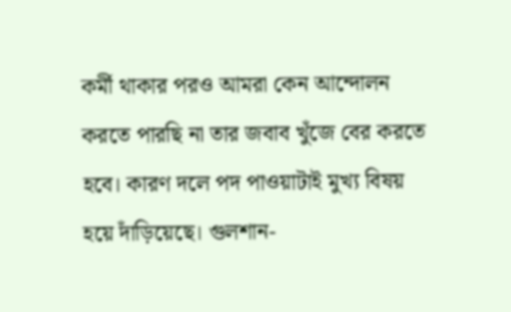কর্মী থাকার পরও আমরা কেন আন্দোলন করতে পারছি না তার জবাব খুঁজে বের করতে হবে। কারণ দলে পদ পাওয়াটাই মুখ্য বিষয় হয়ে দাঁড়িয়েছে। গুলশান-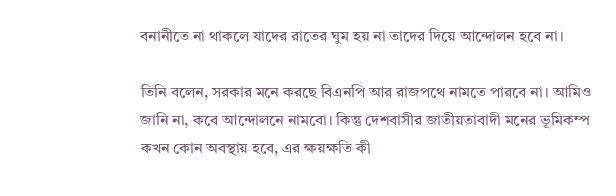বনানীতে না থাকলে যাদের রাতের ঘুম হয় না তাদের দিয়ে আন্দোলন হবে না।

তিনি বলেন, সরকার মনে করছে বিএনপি আর রাজপথে নামতে পারবে না। আমিও জানি না, কবে আন্দোলনে নামবো। কিন্তু দেশবাসীর জাতীয়তাবাদী মনের ভূমিকম্প কখন কোন অবস্থায় হবে, এর ক্ষয়ক্ষতি কী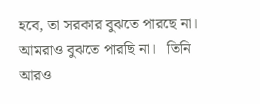হবে, তা সরকার বুঝতে পারছে না। আমরাও বুঝতে পারছি না।   তিনি আরও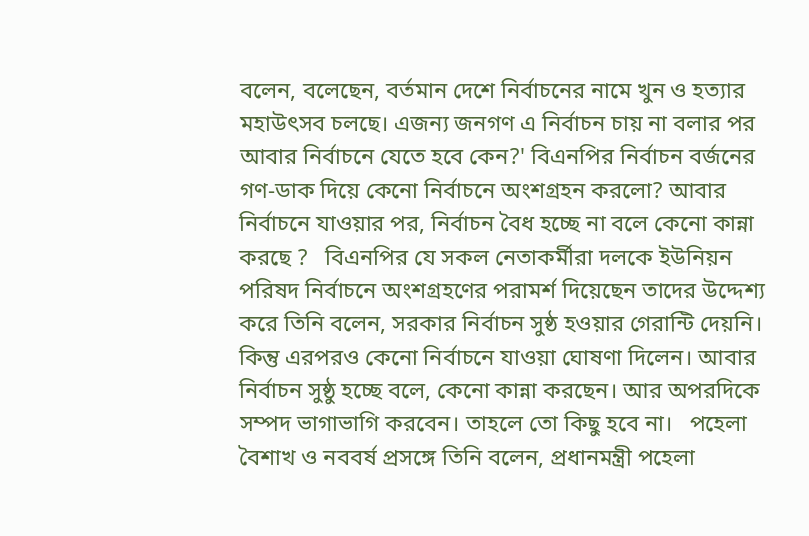বলেন, বলেছেন, বর্তমান দেশে নির্বাচনের নামে খুন ও হত্যার মহাউৎসব চলছে। এজন্য জনগণ এ নির্বাচন চায় না বলার পর আবার নির্বাচনে যেতে হবে কেন?' বিএনপির নির্বাচন বর্জনের গণ-ডাক দিয়ে কেনো নির্বাচনে অংশগ্রহন করলো? আবার নির্বাচনে যাওয়ার পর, নির্বাচন বৈধ হচ্ছে না বলে কেনো কান্না করছে ?   বিএনপির যে সকল নেতাকর্মীরা দলকে ইউনিয়ন পরিষদ নির্বাচনে অংশগ্রহণের পরামর্শ দিয়েছেন তাদের উদ্দেশ্য করে তিনি বলেন, সরকার নির্বাচন সুষ্ঠ হওয়ার গেরান্টি দেয়নি। কিন্তু এরপরও কেনো নির্বাচনে যাওয়া ঘোষণা দিলেন। আবার নির্বাচন সুষ্ঠু হচ্ছে বলে, কেনো কান্না করছেন। আর অপরদিকে সম্পদ ভাগাভাগি করবেন। তাহলে তো কিছু হবে না।   পহেলা বৈশাখ ও নববর্ষ প্রসঙ্গে তিনি বলেন, প্রধানমন্ত্রী পহেলা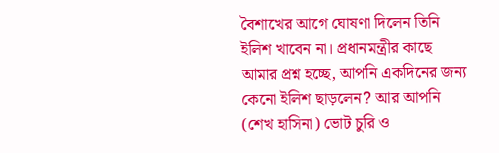বৈশাখের আগে ঘোষণা দিলেন তিনি ইলিশ খাবেন না। প্রধানমন্ত্রীর কাছে আমার প্রশ্ন হচ্ছে, আপনি একদিনের জন্য কেনো ইলিশ ছাড়লেন? আর আপনি (শেখ হাসিনা) ভোট চুরি ও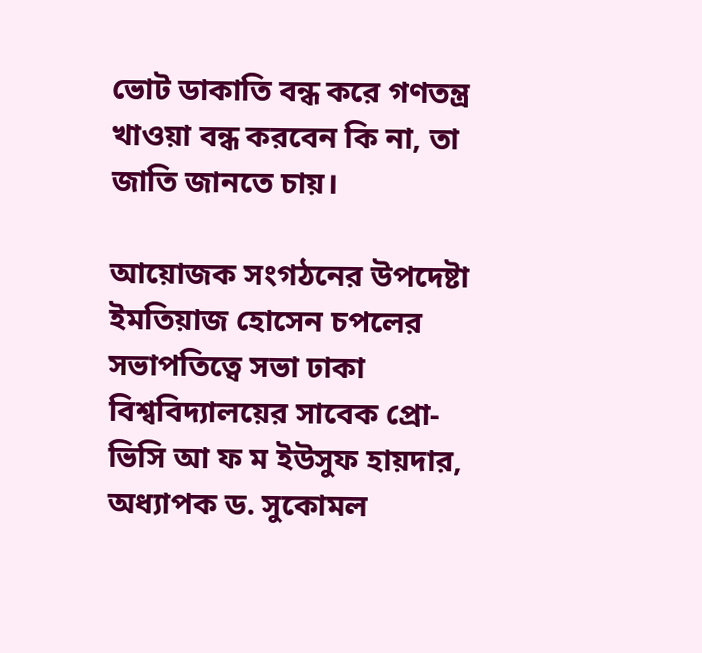ভোট ডাকাতি বন্ধ করে গণতন্ত্র খাওয়া বন্ধ করবেন কি না, তা জাতি জানতে চায়।

আয়োজক সংগঠনের উপদেষ্টা ইমতিয়াজ হোসেন চপলের সভাপতিত্বে সভা ঢাকা বিশ্ববিদ্যালয়ের সাবেক প্রো-ভিসি আ ফ ম ইউসুফ হায়দার, অধ্যাপক ড. সুকোমল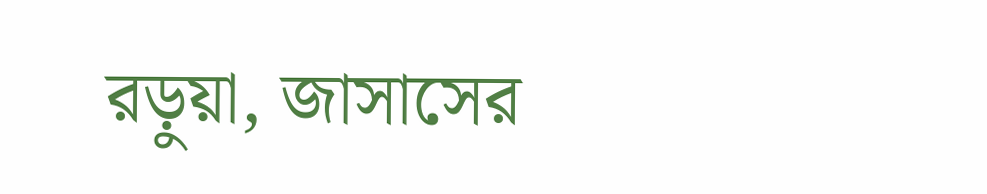রড়ুয়া, জাসাসের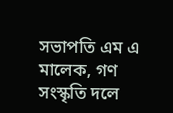সভাপতি এম এ মালেক, গণ সংস্কৃতি দলে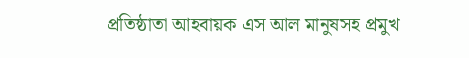প্রতিষ্ঠাতা আহবায়ক এস আল মানুষসহ প্রমুখ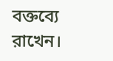বক্তব্যে রাখেন।